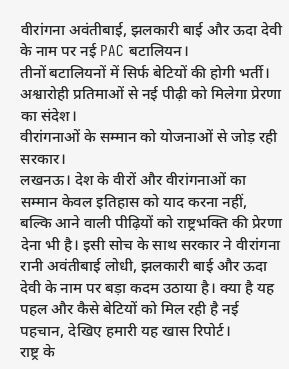वीरांगना अवंतीबाई, झलकारी बाई और ऊदा देवी के नाम पर नई PAC बटालियन।
तीनों बटालियनों में सिर्फ बेटियों की होगी भर्ती।
अश्वारोही प्रतिमाओं से नई पीढ़ी को मिलेगा प्रेरणा का संदेश।
वीरांगनाओं के सम्मान को योजनाओं से जोड़ रही सरकार।
लखनऊ। देश के वीरों और वीरांगनाओं का सम्मान केवल इतिहास को याद करना नहीं, बल्कि आने वाली पीढ़ियों को राष्ट्रभक्ति की प्रेरणा देना भी है। इसी सोच के साथ सरकार ने वीरांगना रानी अवंतीबाई लोधी, झलकारी बाई और ऊदा देवी के नाम पर बड़ा कदम उठाया है। क्या है यह पहल और कैसे बेटियों को मिल रही है नई पहचान, देखिए हमारी यह खास रिपोर्ट।
राष्ट्र के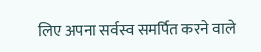लिए अपना सर्वस्व समर्पित करने वाले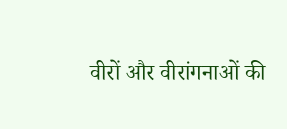वीरों और वीरांगनाओं की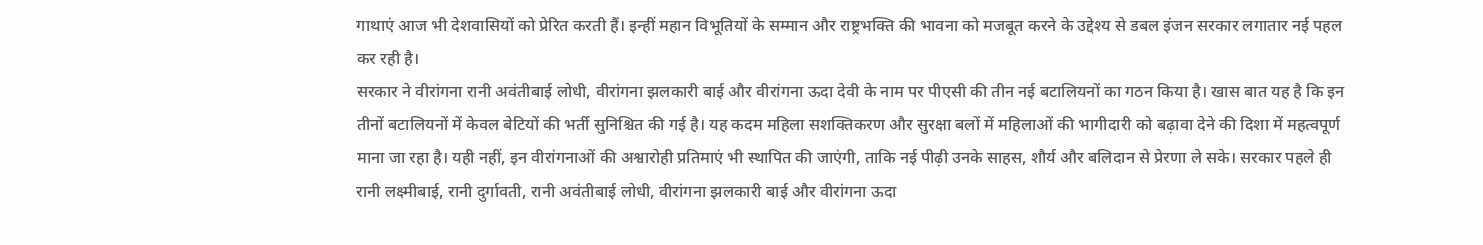गाथाएं आज भी देशवासियों को प्रेरित करती हैं। इन्हीं महान विभूतियों के सम्मान और राष्ट्रभक्ति की भावना को मजबूत करने के उद्देश्य से डबल इंजन सरकार लगातार नई पहल कर रही है।
सरकार ने वीरांगना रानी अवंतीबाई लोधी, वीरांगना झलकारी बाई और वीरांगना ऊदा देवी के नाम पर पीएसी की तीन नई बटालियनों का गठन किया है। खास बात यह है कि इन तीनों बटालियनों में केवल बेटियों की भर्ती सुनिश्चित की गई है। यह कदम महिला सशक्तिकरण और सुरक्षा बलों में महिलाओं की भागीदारी को बढ़ावा देने की दिशा में महत्वपूर्ण माना जा रहा है। यही नहीं, इन वीरांगनाओं की अश्वारोही प्रतिमाएं भी स्थापित की जाएंगी, ताकि नई पीढ़ी उनके साहस, शौर्य और बलिदान से प्रेरणा ले सके। सरकार पहले ही रानी लक्ष्मीबाई, रानी दुर्गावती, रानी अवंतीबाई लोधी, वीरांगना झलकारी बाई और वीरांगना ऊदा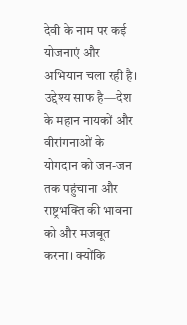देवी के नाम पर कई योजनाएं और अभियान चला रही है। उद्देश्य साफ है—देश के महान नायकों और वीरांगनाओं के योगदान को जन-जन तक पहुंचाना और राष्ट्रभक्ति की भावना को और मजबूत करना। क्योंकि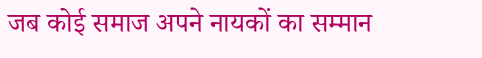जब कोई समाज अपने नायकों का सम्मान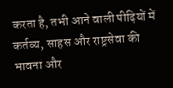करता है, तभी आने वाली पीढ़ियों में कर्तव्य, साहस और राष्ट्रसेवा की भावना और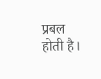प्रबल होती है।